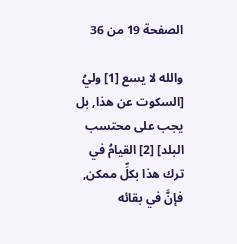الصفحة 19 من 36

والله لا يسع [1] وليُ [السكوت عن هذا, بل يجب على محتسب البلد] [2] القيامُ في ترك هذا بكلِّ ممكن, فإنَّ في بقائه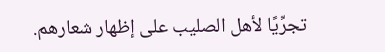تجرِّيًا لأهل الصليب على إظهار شعارهم.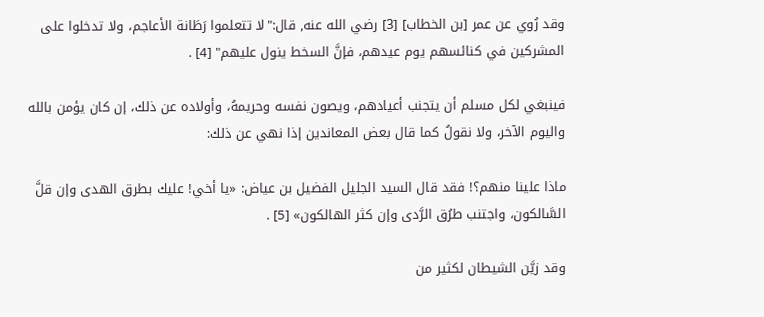وقد رُوي عن عمر [بن الخطاب] [3] رضي الله عنه, قال:"لا تتعلموا رَطَانة الأعاجم، ولا تدخلوا على المشركين في كنائسهم يوم عيدهم، فإنَّ السخط ينول عليهم" [4] .

فينبغي لكل مسلم أن يتجنب أعيادهم، ويصون نفسه وحريمهُ، وأولاده عن ذلك، إن كان يؤمن بالله واليوم الآخر، ولا نقولُ كما قال بعض المعاندين إذا نهي عن ذلك:

ماذا علينا منهم؟! فقد قال السيد الجليل الفضيل بن عياض: «يا أخي! عليك بطرق الهدى وإن قلَّ السَّالكون، واجتنب طرُق الرَّدى وإن كثر الهالكون» [5] .

وقد زيَّن الشيطان لكثير من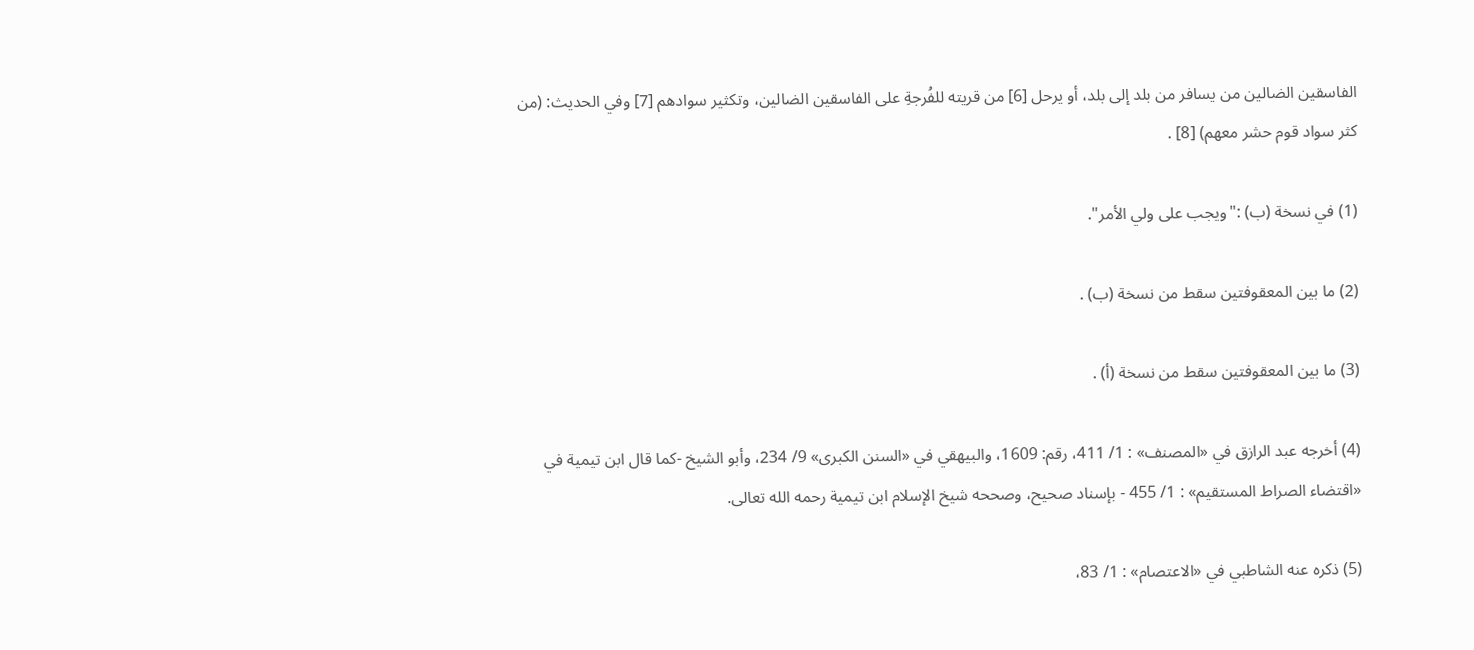الفاسقين الضالين من يسافر من بلد إلى بلد، أو يرحل [6] من قريته للفُرجةِ على الفاسقين الضالين، وتكثير سوادهم [7] وفي الحديث: (من كثر سواد قوم حشر معهم) [8] .

(1) في نسخة (ب) :"ويجب على ولي الأمر".

(2) ما بين المعقوفتين سقط من نسخة (ب) .

(3) ما بين المعقوفتين سقط من نسخة (أ) .

(4) أخرجه عبد الرازق في «المصنف» : 1/ 411، رقم: 1609، والبيهقي في «السنن الكبرى» 9/ 234، وأبو الشيخ -كما قال ابن تيمية في «اقتضاء الصراط المستقيم» : 1/ 455 - بإسناد صحيح، وصححه شيخ الإسلام ابن تيمية رحمه الله تعالى.

(5) ذكره عنه الشاطبي في «الاعتصام» : 1/ 83،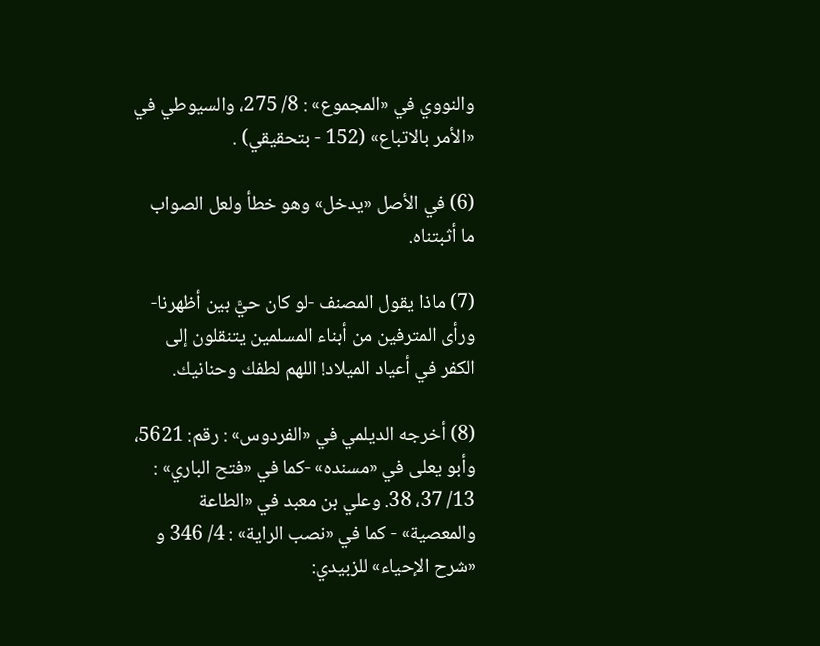والنووي في «المجموع» : 8/ 275، والسيوطي في «الأمر بالاتباع» (152 - بتحقيقي) .

(6) في الأصل «يدخل» وهو خطأ ولعل الصواب ما أثبتناه.

(7) ماذا يقول المصنف -لو كان حيًّ بين أظهرنا- ورأى المترفين من أبناء المسلمين يتنقلون إلى الكفر في أعياد الميلاد! اللهم لطفك وحنانيك.

(8) أخرجه الديلمي في «الفردوس» : رقم: 5621، وأبو يعلى في «مسنده» -كما في «فتح الباري» : 13/ 37، 38. وعلي بن معبد في «الطاعة والمعصية» - كما في «نصب الراية» : 4/ 346 و «شرح الإحياء» للزبيدي: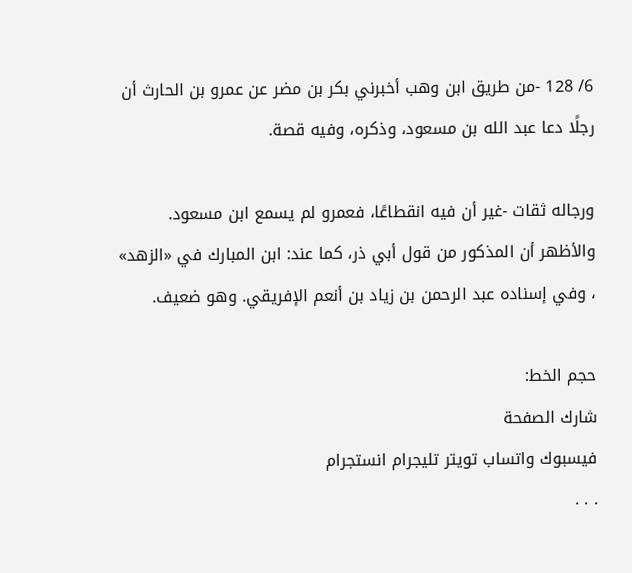6/ 128 -من طريق ابن وهب أخبرني بكر بن مضر عن عمرو بن الحارث أن رجلًا دعا عبد الله بن مسعود، وذكره، وفيه قصة.

ورجاله ثقات -غير أن فيه انقطاعًا، فعمرو لم يسمع ابن مسعود. والأظهر أن المذكور من قول أبي ذر، كما عند: ابن المبارك في «الزهد» ، وفي إسناده عبد الرحمن بن زياد بن أنعم الإفريقي. وهو ضعيف.

حجم الخط:
شارك الصفحة
فيسبوك واتساب تويتر تليجرام انستجرام
. . .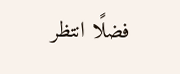فضلًا انتظر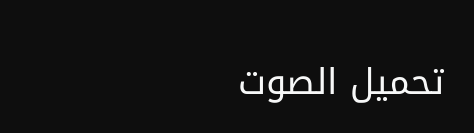تحميل الصوت